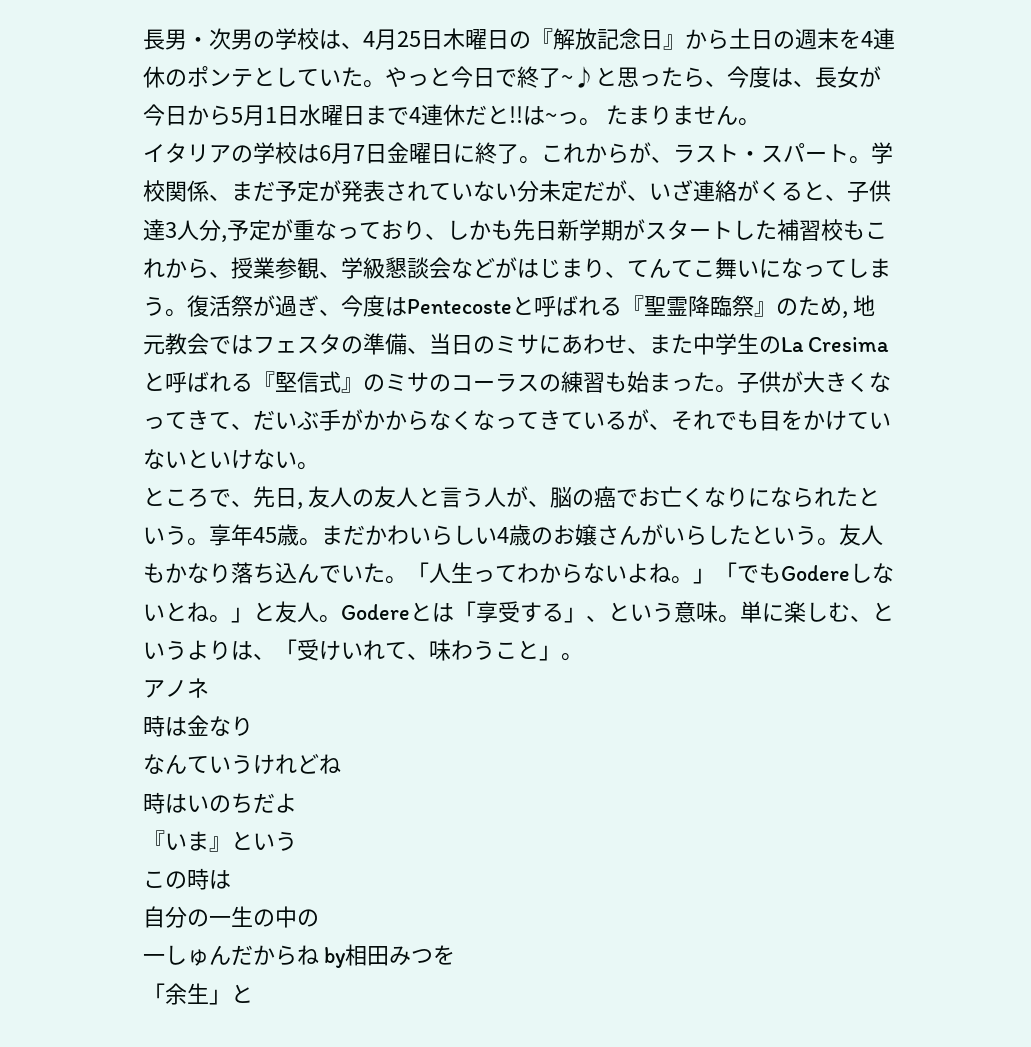長男・次男の学校は、4月25日木曜日の『解放記念日』から土日の週末を4連休のポンテとしていた。やっと今日で終了~♪と思ったら、今度は、長女が今日から5月1日水曜日まで4連休だと!!は~っ。 たまりません。
イタリアの学校は6月7日金曜日に終了。これからが、ラスト・スパート。学校関係、まだ予定が発表されていない分未定だが、いざ連絡がくると、子供達3人分,予定が重なっており、しかも先日新学期がスタートした補習校もこれから、授業参観、学級懇談会などがはじまり、てんてこ舞いになってしまう。復活祭が過ぎ、今度はPentecosteと呼ばれる『聖霊降臨祭』のため, 地元教会ではフェスタの準備、当日のミサにあわせ、また中学生のLa Cresimaと呼ばれる『堅信式』のミサのコーラスの練習も始まった。子供が大きくなってきて、だいぶ手がかからなくなってきているが、それでも目をかけていないといけない。
ところで、先日, 友人の友人と言う人が、脳の癌でお亡くなりになられたという。享年45歳。まだかわいらしい4歳のお嬢さんがいらしたという。友人もかなり落ち込んでいた。「人生ってわからないよね。」「でもGodereしないとね。」と友人。Godereとは「享受する」、という意味。単に楽しむ、というよりは、「受けいれて、味わうこと」。
アノネ
時は金なり
なんていうけれどね
時はいのちだよ
『いま』という
この時は
自分の一生の中の
一しゅんだからね by相田みつを
「余生」と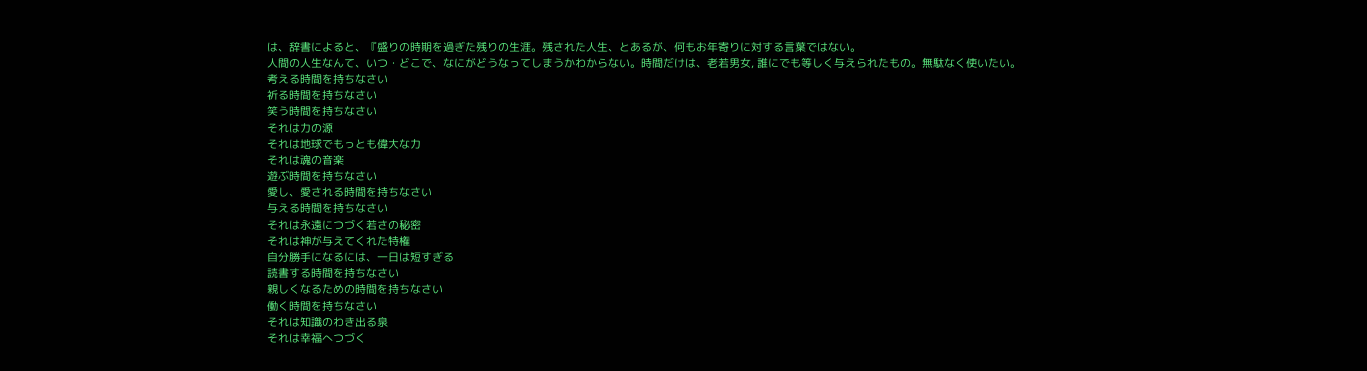は、辞書によると、『盛りの時期を過ぎた残りの生涯。残された人生、とあるが、何もお年寄りに対する言葉ではない。
人間の人生なんて、いつ・どこで、なにがどうなってしまうかわからない。時間だけは、老若男女, 誰にでも等しく与えられたもの。無駄なく使いたい。
考える時間を持ちなさい
祈る時間を持ちなさい
笑う時間を持ちなさい
それは力の源
それは地球でもっとも偉大な力
それは魂の音楽
遊ぶ時間を持ちなさい
愛し、愛される時間を持ちなさい
与える時間を持ちなさい
それは永遠につづく若さの秘密
それは神が与えてくれた特権
自分勝手になるには、一日は短すぎる
読書する時間を持ちなさい
親しくなるための時間を持ちなさい
働く時間を持ちなさい
それは知識のわき出る泉
それは幸福へつづく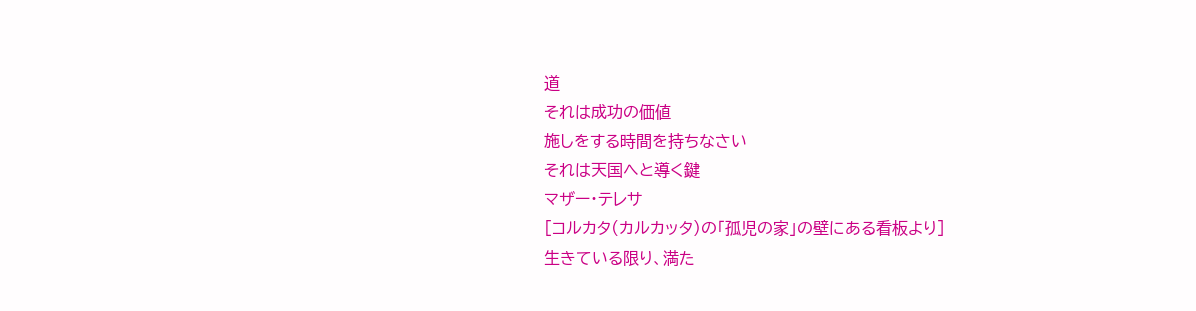道
それは成功の価値
施しをする時間を持ちなさい
それは天国へと導く鍵
マザー・テレサ
[コルカタ(カルカッタ)の「孤児の家」の壁にある看板より]
生きている限り、満た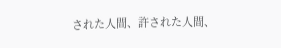された人間、許された人間、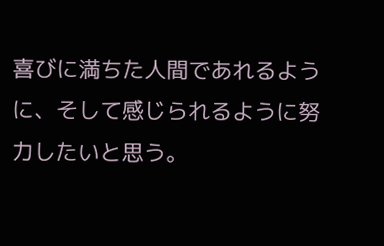喜びに満ちた人間であれるように、そして感じられるように努力したいと思う。